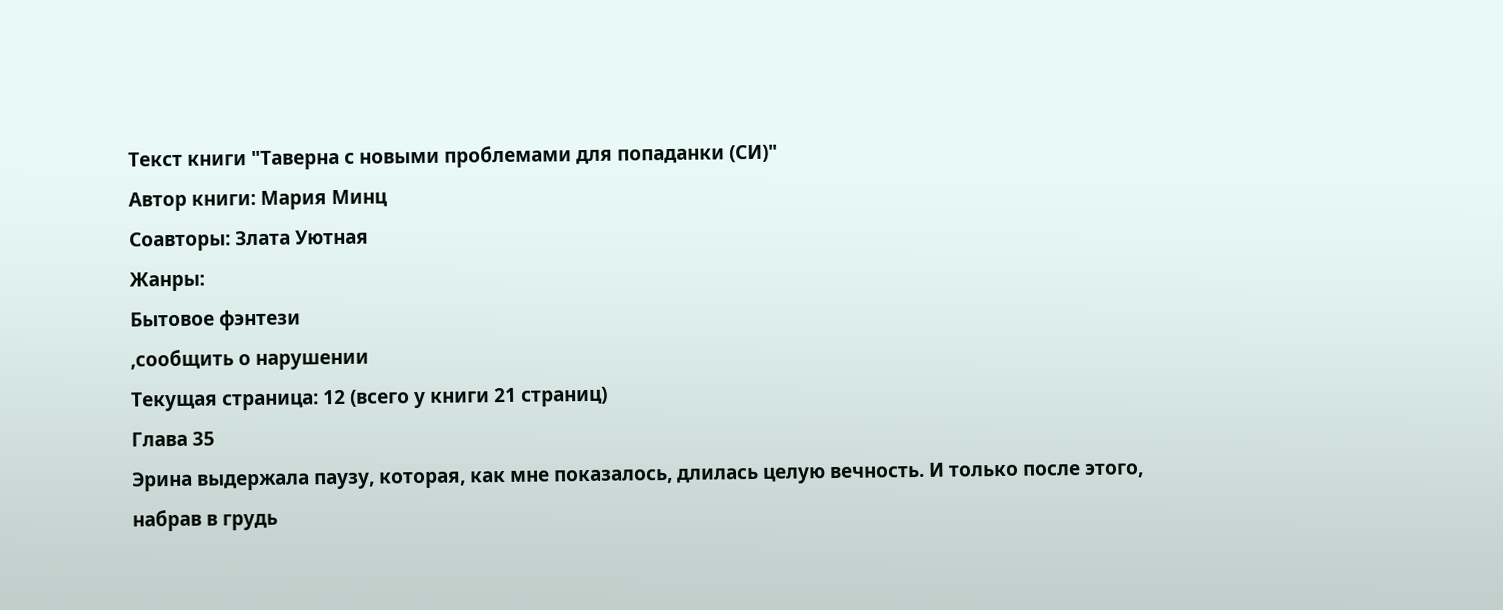Текст книги "Таверна с новыми проблемами для попаданки (СИ)"
Автор книги: Мария Минц
Соавторы: Злата Уютная
Жанры:
Бытовое фэнтези
,сообщить о нарушении
Текущая страница: 12 (всего у книги 21 страниц)
Глава 35
Эрина выдержала паузу, которая, как мне показалось, длилась целую вечность. И только после этого, набрав в грудь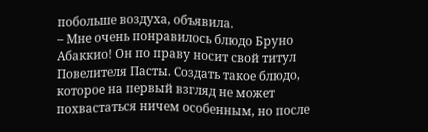побольше воздуха, объявила.
– Мне очень понравилось блюдо Бруно Абаккио! Он по праву носит свой титул Повелителя Пасты. Создать такое блюдо, которое на первый взгляд не может похвастаться ничем особенным, но после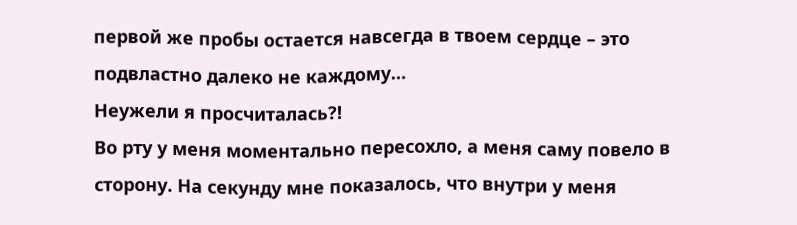первой же пробы остается навсегда в твоем сердце – это подвластно далеко не каждому…
Неужели я просчиталась?!
Во рту у меня моментально пересохло, а меня саму повело в сторону. На секунду мне показалось, что внутри у меня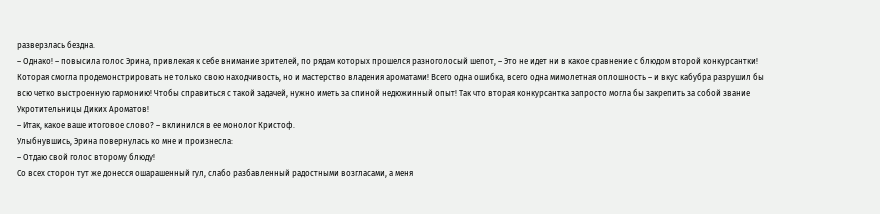разверзлась бездна.
– Однако! – повысила голос Эрина, привлекая к себе внимание зрителей, по рядам которых прошелся разноголосый шепот, – Это не идет ни в какое сравнение с блюдом второй конкурсантки! Которая смогла продемонстрировать не только свою находчивость, но и мастерство владения ароматами! Всего одна ошибка, всего одна мимолетная оплошность – и вкус кабубра разрушил бы всю четко выстроенную гармонию! Чтобы справиться с такой задачей, нужно иметь за спиной недюжинный опыт! Так что вторая конкурсантка запросто могла бы закрепить за собой звание Укротительницы Диких Ароматов!
– Итак, какое ваше итоговое слово? – вклинился в ее монолог Кристоф.
Улыбнувшись, Эрина повернулась ко мне и произнесла:
– Отдаю свой голос второму блюду!
Со всех сторон тут же донесся ошарашенный гул, слабо разбавленный радостными возгласами, а меня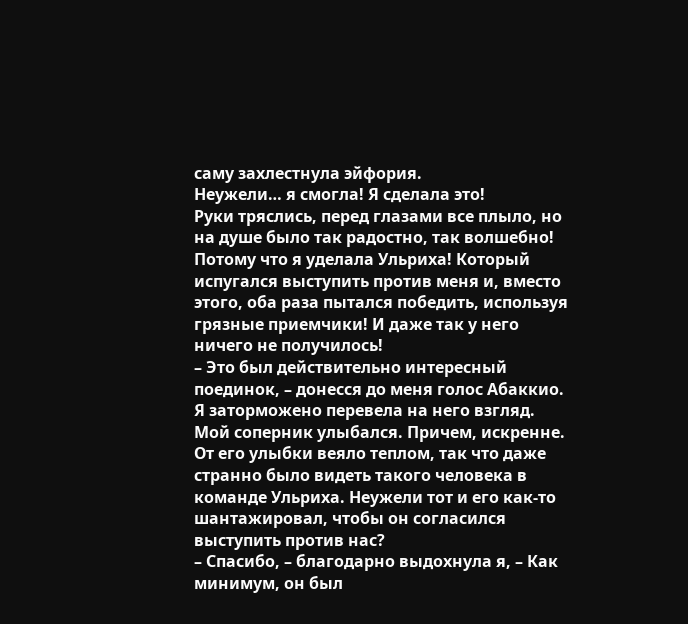саму захлестнула эйфория.
Неужели… я смогла! Я сделала это!
Руки тряслись, перед глазами все плыло, но на душе было так радостно, так волшебно!
Потому что я уделала Ульриха! Который испугался выступить против меня и, вместо этого, оба раза пытался победить, используя грязные приемчики! И даже так у него ничего не получилось!
– Это был действительно интересный поединок, – донесся до меня голос Абаккио.
Я заторможено перевела на него взгляд.
Мой соперник улыбался. Причем, искренне. От его улыбки веяло теплом, так что даже странно было видеть такого человека в команде Ульриха. Неужели тот и его как-то шантажировал, чтобы он согласился выступить против нас?
– Спасибо, – благодарно выдохнула я, – Как минимум, он был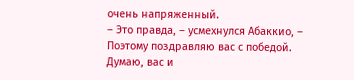очень напряженный.
– Это правда, – усмехнулся Абаккио, – Поэтому поздравляю вас с победой. Думаю, вас и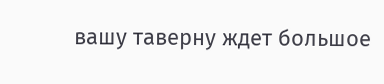вашу таверну ждет большое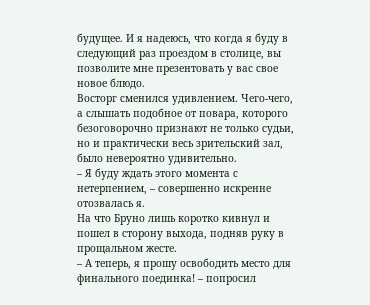будущее. И я надеюсь, что когда я буду в следующий раз проездом в столице, вы позволите мне презентовать у вас свое новое блюдо.
Восторг сменился удивлением. Чего-чего, а слышать подобное от повара, которого безоговорочно признают не только судьи, но и практически весь зрительский зал, было невероятно удивительно.
– Я буду ждать этого момента с нетерпением, – совершенно искренне отозвалась я.
На что Бруно лишь коротко кивнул и пошел в сторону выхода, подняв руку в прощальном жесте.
– А теперь, я прошу освободить место для финального поединка! – попросил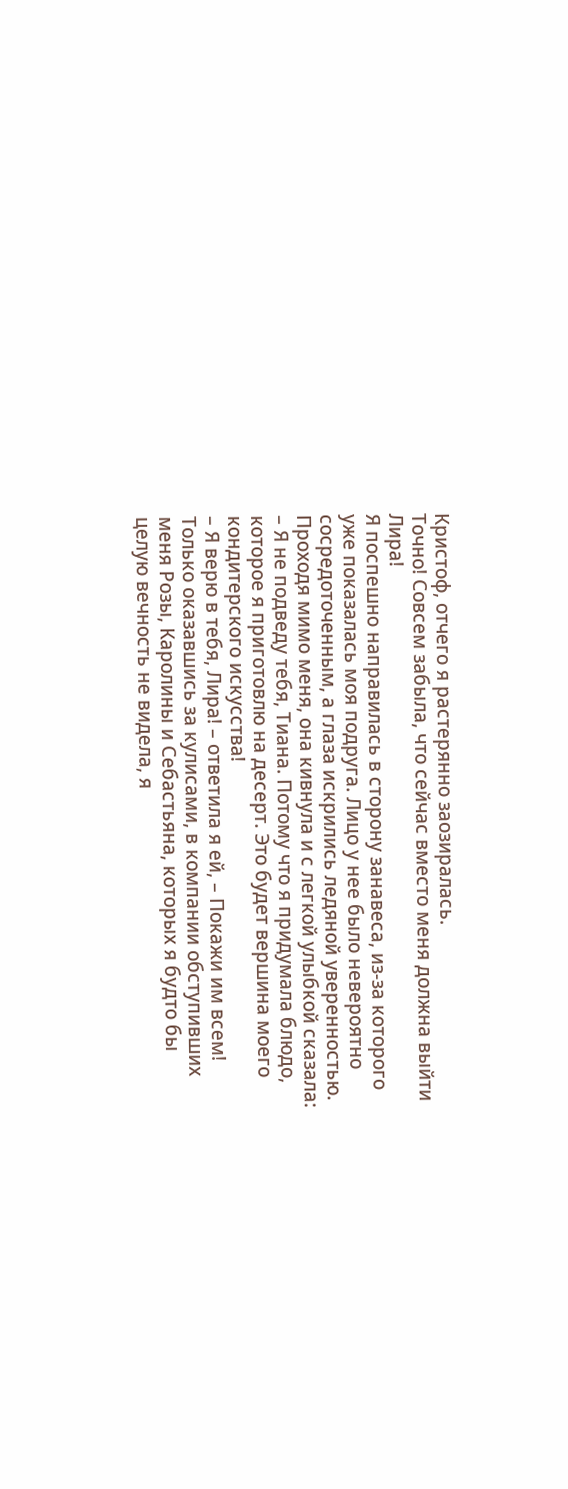Кристоф, отчего я растерянно заозиралась.
Точно! Совсем забыла, что сейчас вместо меня должна выйти Лира!
Я поспешно направилась в сторону занавеса, из-за которого уже показалась моя подруга. Лицо у нее было невероятно сосредоточенным, а глаза искрились ледяной уверенностью.
Проходя мимо меня, она кивнула и с легкой улыбкой сказала:
– Я не подведу тебя, Тиана. Потому что я придумала блюдо, которое я приготовлю на десерт. Это будет вершина моего кондитерского искусства!
– Я верю в тебя, Лира! – ответила я ей, – Покажи им всем!
Только оказавшись за кулисами, в компании обступивших меня Розы, Каролины и Себастьяна, которых я будто бы целую вечность не видела, я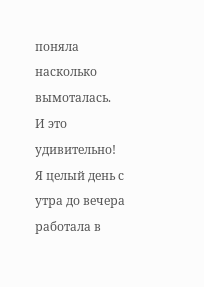поняла насколько вымоталась.
И это удивительно! Я целый день с утра до вечера работала в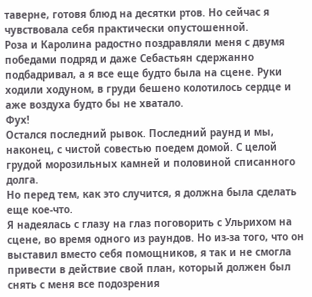таверне, готовя блюд на десятки ртов. Но сейчас я чувствовала себя практически опустошенной.
Роза и Каролина радостно поздравляли меня с двумя победами подряд и даже Себастьян сдержанно подбадривал, а я все еще будто была на сцене. Руки ходили ходуном, в груди бешено колотилось сердце и аже воздуха будто бы не хватало.
Фух!
Остался последний рывок. Последний раунд и мы, наконец, с чистой совестью поедем домой. С целой грудой морозильных камней и половиной списанного долга.
Но перед тем, как это случится, я должна была сделать еще кое-что.
Я надеялась с глазу на глаз поговорить с Ульрихом на сцене, во время одного из раундов. Но из-за того, что он выставил вместо себя помощников, я так и не смогла привести в действие свой план, который должен был снять с меня все подозрения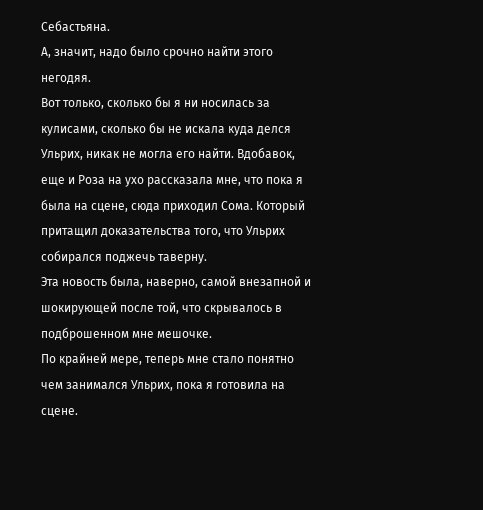Себастьяна.
А, значит, надо было срочно найти этого негодяя.
Вот только, сколько бы я ни носилась за кулисами, сколько бы не искала куда делся Ульрих, никак не могла его найти. Вдобавок, еще и Роза на ухо рассказала мне, что пока я была на сцене, сюда приходил Сома. Который притащил доказательства того, что Ульрих собирался поджечь таверну.
Эта новость была, наверно, самой внезапной и шокирующей после той, что скрывалось в подброшенном мне мешочке.
По крайней мере, теперь мне стало понятно чем занимался Ульрих, пока я готовила на сцене.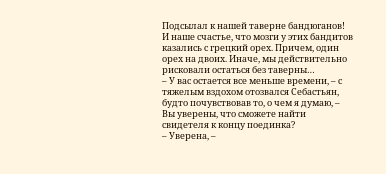Подсылал к нашей таверне бандюганов!
И наше счастье, что мозги у этих бандитов казались с грецкий орех. Причем, один орех на двоих. Иначе, мы действительно рисковали остаться без таверны…
– У вас остается все меньше времени, – с тяжелым вздохом отозвался Себастьян, будто почувствовав то, о чем я думаю, – Вы уверены, что сможете найти свидетеля к концу поединка?
– Уверена, –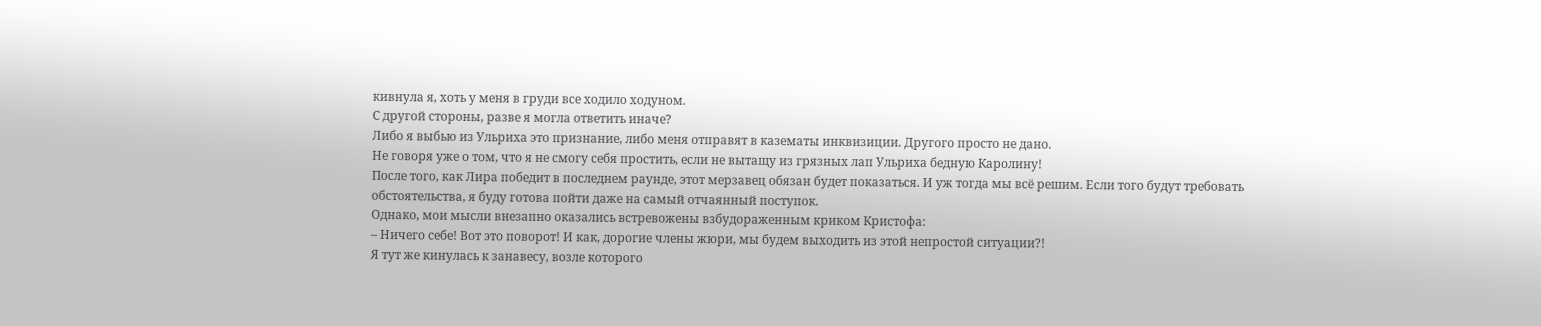кивнула я, хоть у меня в груди все ходило ходуном.
С другой стороны, разве я могла ответить иначе?
Либо я выбью из Ульриха это признание, либо меня отправят в казематы инквизиции. Другого просто не дано.
Не говоря уже о том, что я не смогу себя простить, если не вытащу из грязных лап Ульриха бедную Каролину!
После того, как Лира победит в последнем раунде, этот мерзавец обязан будет показаться. И уж тогда мы всё решим. Если того будут требовать обстоятельства, я буду готова пойти даже на самый отчаянный поступок.
Однако, мои мысли внезапно оказались встревожены взбудораженным криком Кристофа:
– Ничего себе! Вот это поворот! И как, дорогие члены жюри, мы будем выходить из этой непростой ситуации?!
Я тут же кинулась к занавесу, возле которого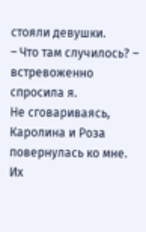стояли девушки.
– Что там случилось? – встревоженно спросила я.
Не сговариваясь, Каролина и Роза повернулась ко мне. Их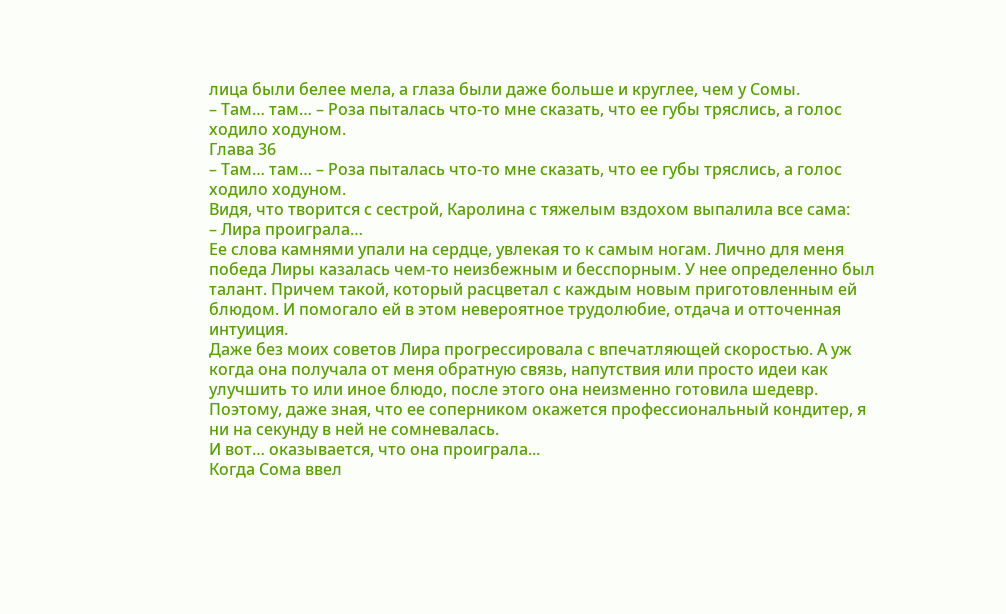лица были белее мела, а глаза были даже больше и круглее, чем у Сомы.
– Там… там… – Роза пыталась что-то мне сказать, что ее губы тряслись, а голос ходило ходуном.
Глава 36
– Там… там… – Роза пыталась что-то мне сказать, что ее губы тряслись, а голос ходило ходуном.
Видя, что творится с сестрой, Каролина с тяжелым вздохом выпалила все сама:
– Лира проиграла…
Ее слова камнями упали на сердце, увлекая то к самым ногам. Лично для меня победа Лиры казалась чем-то неизбежным и бесспорным. У нее определенно был талант. Причем такой, который расцветал с каждым новым приготовленным ей блюдом. И помогало ей в этом невероятное трудолюбие, отдача и отточенная интуиция.
Даже без моих советов Лира прогрессировала с впечатляющей скоростью. А уж когда она получала от меня обратную связь, напутствия или просто идеи как улучшить то или иное блюдо, после этого она неизменно готовила шедевр.
Поэтому, даже зная, что ее соперником окажется профессиональный кондитер, я ни на секунду в ней не сомневалась.
И вот… оказывается, что она проиграла...
Когда Сома ввел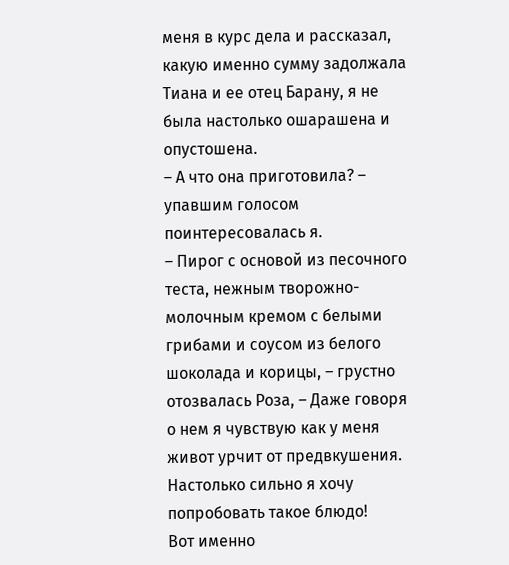меня в курс дела и рассказал, какую именно сумму задолжала Тиана и ее отец Барану, я не была настолько ошарашена и опустошена.
– А что она приготовила? – упавшим голосом поинтересовалась я.
– Пирог с основой из песочного теста, нежным творожно-молочным кремом с белыми грибами и соусом из белого шоколада и корицы, – грустно отозвалась Роза, – Даже говоря о нем я чувствую как у меня живот урчит от предвкушения. Настолько сильно я хочу попробовать такое блюдо!
Вот именно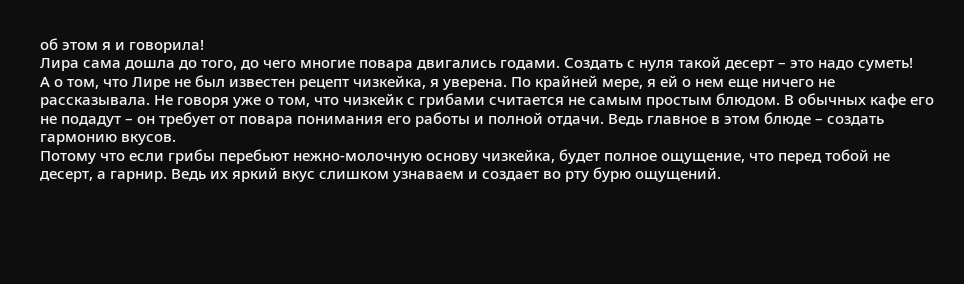об этом я и говорила!
Лира сама дошла до того, до чего многие повара двигались годами. Создать с нуля такой десерт – это надо суметь!
А о том, что Лире не был известен рецепт чизкейка, я уверена. По крайней мере, я ей о нем еще ничего не рассказывала. Не говоря уже о том, что чизкейк с грибами считается не самым простым блюдом. В обычных кафе его не подадут – он требует от повара понимания его работы и полной отдачи. Ведь главное в этом блюде – создать гармонию вкусов.
Потому что если грибы перебьют нежно-молочную основу чизкейка, будет полное ощущение, что перед тобой не десерт, а гарнир. Ведь их яркий вкус слишком узнаваем и создает во рту бурю ощущений.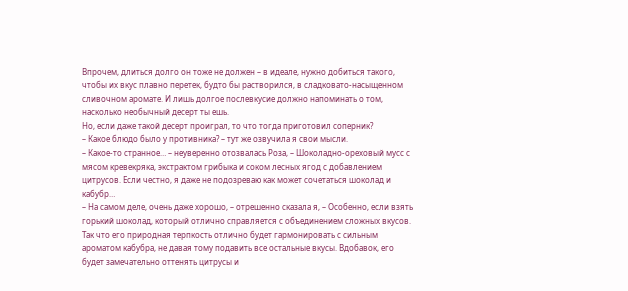Впрочем, длиться долго он тоже не должен – в идеале, нужно добиться такого, чтобы их вкус плавно перетек, будто бы растворился, в сладковато-насыщенном сливочном аромате. И лишь долгое послевкусие должно напоминать о том, насколько необычный десерт ты ешь.
Но, если даже такой десерт проиграл, то что тогда приготовил соперник?
– Какое блюдо было у противника? – тут же озвучила я свои мысли.
– Какое-то странное… – неуверенно отозвалась Роза, – Шоколадно-ореховый мусс с мясом кревекряка, экстрактом грибыка и соком лесных ягод с добавлением цитрусов. Если честно, я даже не подозреваю как может сочетаться шоколад и кабубр…
– На самом деле, очень даже хорошо, – отрешенно сказала я, – Особенно, если взять горький шоколад, который отлично справляется с объединением сложных вкусов. Так что его природная терпкость отлично будет гармонировать с сильным ароматом кабубра, не давая тому подавить все остальные вкусы. Вдобавок, его будет замечательно оттенять цитрусы и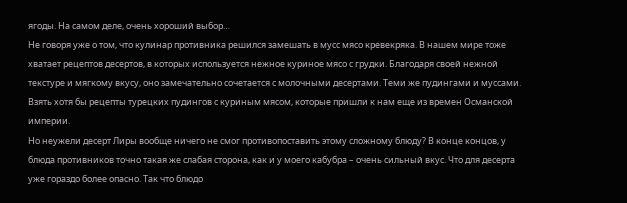ягоды. На самом деле, очень хороший выбор…
Не говоря уже о том, что кулинар противника решился замешать в мусс мясо кревекряка. В нашем мире тоже хватает рецептов десертов, в которых используется нежное куриное мясо с грудки. Благодаря своей нежной текстуре и мягкому вкусу, оно замечательно сочетается с молочными десертами. Теми же пудингами и муссами. Взять хотя бы рецепты турецких пудингов с куриным мясом, которые пришли к нам еще из времен Османской империи.
Но неужели десерт Лиры вообще ничего не смог противопоставить этому сложному блюду? В конце концов, у блюда противников точно такая же слабая сторона, как и у моего кабубра – очень сильный вкус. Что для десерта уже гораздо более опасно. Так что блюдо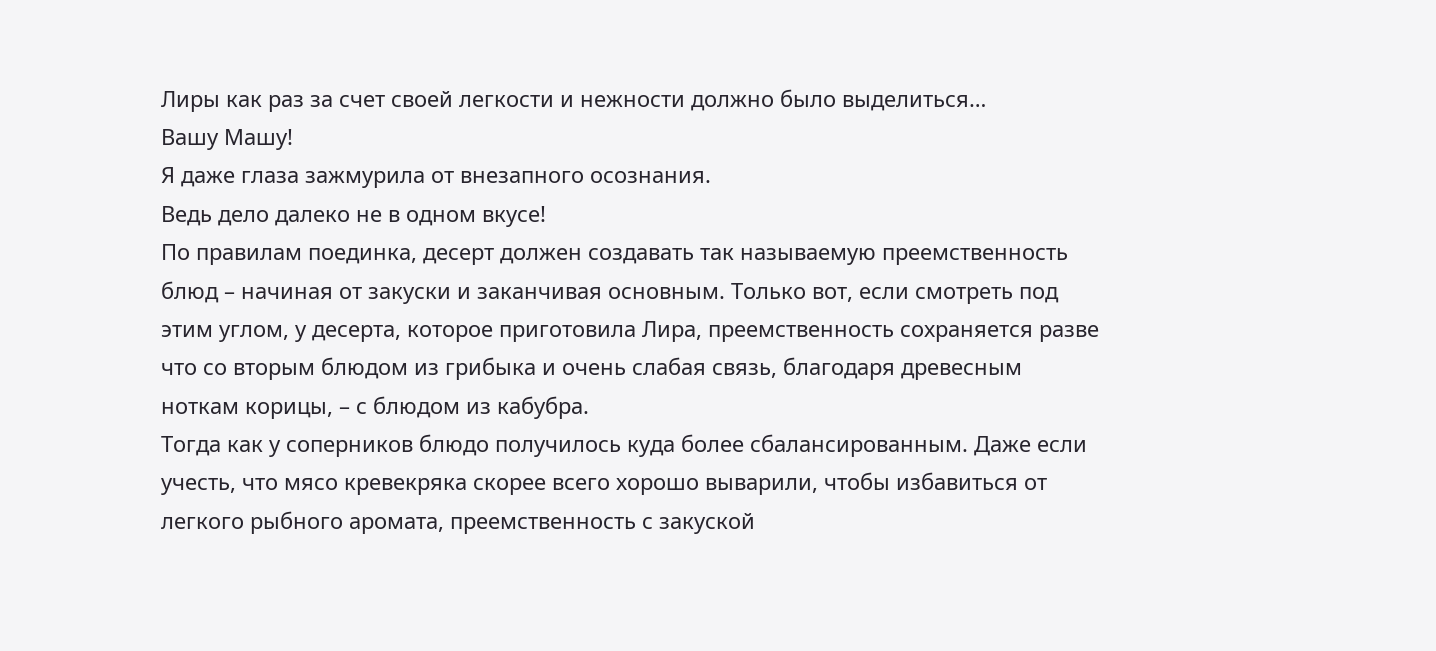Лиры как раз за счет своей легкости и нежности должно было выделиться…
Вашу Машу!
Я даже глаза зажмурила от внезапного осознания.
Ведь дело далеко не в одном вкусе!
По правилам поединка, десерт должен создавать так называемую преемственность блюд – начиная от закуски и заканчивая основным. Только вот, если смотреть под этим углом, у десерта, которое приготовила Лира, преемственность сохраняется разве что со вторым блюдом из грибыка и очень слабая связь, благодаря древесным ноткам корицы, – с блюдом из кабубра.
Тогда как у соперников блюдо получилось куда более сбалансированным. Даже если учесть, что мясо кревекряка скорее всего хорошо выварили, чтобы избавиться от легкого рыбного аромата, преемственность с закуской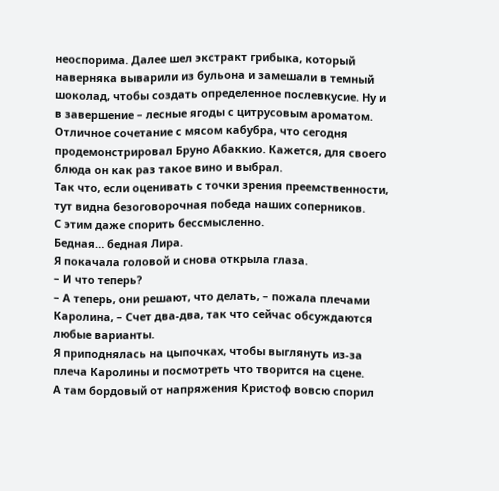неоспорима. Далее шел экстракт грибыка, который наверняка выварили из бульона и замешали в темный шоколад, чтобы создать определенное послевкусие. Ну и в завершение – лесные ягоды с цитрусовым ароматом. Отличное сочетание с мясом кабубра, что сегодня продемонстрировал Бруно Абаккио. Кажется, для своего блюда он как раз такое вино и выбрал.
Так что, если оценивать с точки зрения преемственности, тут видна безоговорочная победа наших соперников.
С этим даже спорить бессмысленно.
Бедная… бедная Лира.
Я покачала головой и снова открыла глаза.
– И что теперь?
– А теперь, они решают, что делать, – пожала плечами Каролина, – Счет два-два, так что сейчас обсуждаются любые варианты.
Я приподнялась на цыпочках, чтобы выглянуть из-за плеча Каролины и посмотреть что творится на сцене.
А там бордовый от напряжения Кристоф вовсю спорил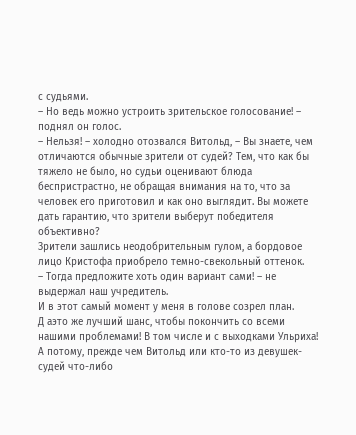с судьями.
– Но ведь можно устроить зрительское голосование! – поднял он голос.
– Нельзя! – холодно отозвался Витольд, – Вы знаете, чем отличаются обычные зрители от судей? Тем, что как бы тяжело не было, но судьи оценивают блюда беспристрастно, не обращая внимания на то, что за человек его приготовил и как оно выглядит. Вы можете дать гарантию, что зрители выберут победителя объективно?
Зрители зашлись неодобрительным гулом, а бордовое лицо Кристофа приобрело темно-свекольный оттенок.
– Тогда предложите хоть один вариант сами! – не выдержал наш учредитель.
И в этот самый момент у меня в голове созрел план.
Д аэто же лучший шанс, чтобы покончить со всеми нашими проблемами! В том числе и с выходками Ульриха!
А потому, прежде чем Витольд или кто-то из девушек-судей что-либо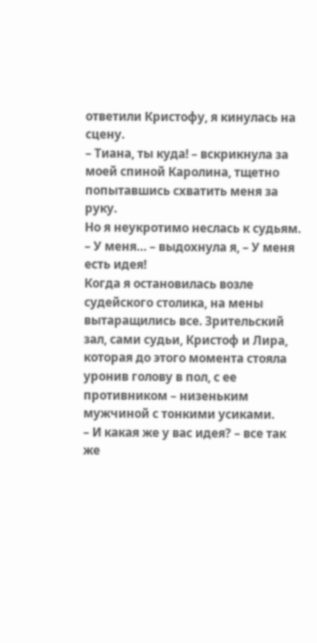ответили Кристофу, я кинулась на сцену.
– Тиана, ты куда! – вскрикнула за моей спиной Каролина, тщетно попытавшись схватить меня за руку.
Но я неукротимо неслась к судьям.
– У меня… – выдохнула я, – У меня есть идея!
Когда я остановилась возле судейского столика, на мены вытаращились все. Зрительский зал, сами судьи, Кристоф и Лира, которая до этого момента стояла уронив голову в пол, с ее противником – низеньким мужчиной с тонкими усиками.
– И какая же у вас идея? – все так же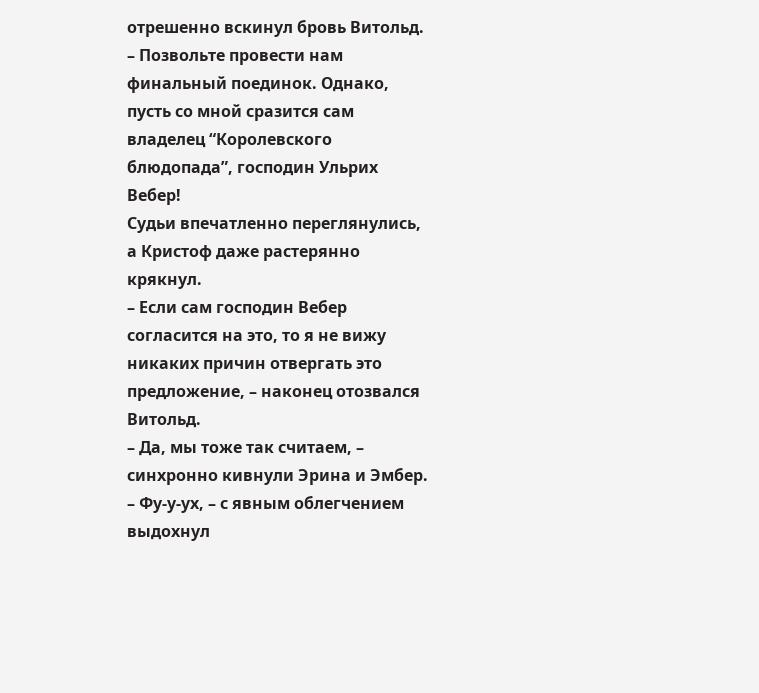отрешенно вскинул бровь Витольд.
– Позвольте провести нам финальный поединок. Однако, пусть со мной сразится сам владелец “Королевского блюдопада”, господин Ульрих Вебер!
Судьи впечатленно переглянулись, а Кристоф даже растерянно крякнул.
– Если сам господин Вебер согласится на это, то я не вижу никаких причин отвергать это предложение, – наконец отозвался Витольд.
– Да, мы тоже так считаем, – синхронно кивнули Эрина и Эмбер.
– Фу-у-ух, – с явным облегчением выдохнул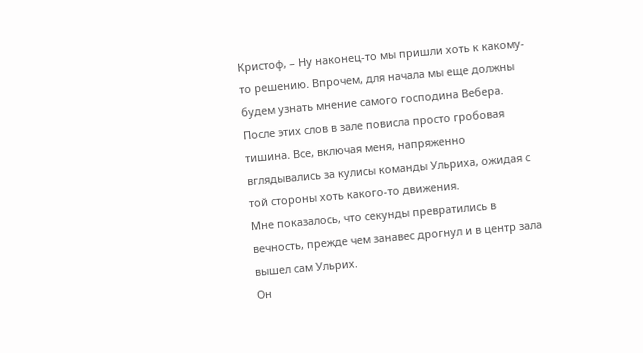Кристоф, – Ну наконец-то мы пришли хоть к какому-то решению. Впрочем, для начала мы еще должны будем узнать мнение самого господина Вебера.
После этих слов в зале повисла просто гробовая тишина. Все, включая меня, напряженно вглядывались за кулисы команды Ульриха, ожидая с той стороны хоть какого-то движения.
Мне показалось, что секунды превратились в вечность, прежде чем занавес дрогнул и в центр зала вышел сам Ульрих.
Он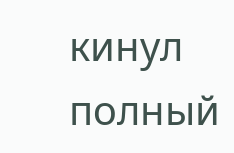кинул полный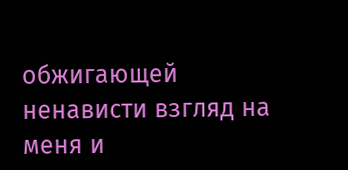обжигающей ненависти взгляд на меня и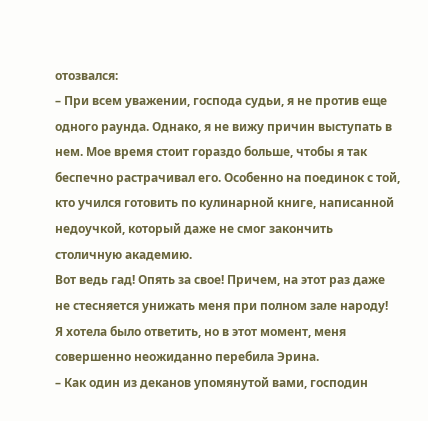отозвался:
– При всем уважении, господа судьи, я не против еще одного раунда. Однако, я не вижу причин выступать в нем. Мое время стоит гораздо больше, чтобы я так беспечно растрачивал его. Особенно на поединок с той, кто учился готовить по кулинарной книге, написанной недоучкой, который даже не смог закончить столичную академию.
Вот ведь гад! Опять за свое! Причем, на этот раз даже не стесняется унижать меня при полном зале народу!
Я хотела было ответить, но в этот момент, меня совершенно неожиданно перебила Эрина.
– Как один из деканов упомянутой вами, господин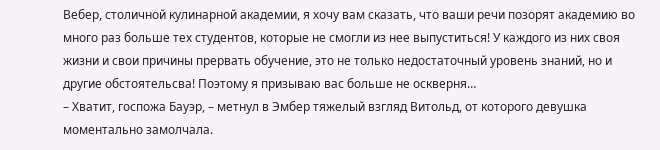Вебер, столичной кулинарной академии, я хочу вам сказать, что ваши речи позорят академию во много раз больше тех студентов, которые не смогли из нее выпуститься! У каждого из них своя жизни и свои причины прервать обучение, это не только недостаточный уровень знаний, но и другие обстоятельсва! Поэтому я призываю вас больше не оскверня…
– Хватит, госпожа Бауэр, – метнул в Эмбер тяжелый взгляд Витольд, от которого девушка моментально замолчала.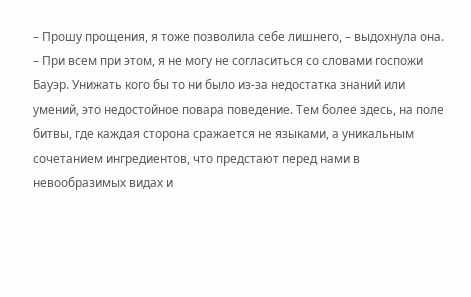– Прошу прощения, я тоже позволила себе лишнего, – выдохнула она.
– При всем при этом, я не могу не согласиться со словами госпожи Бауэр. Унижать кого бы то ни было из-за недостатка знаний или умений, это недостойное повара поведение. Тем более здесь, на поле битвы, где каждая сторона сражается не языками, а уникальным сочетанием ингредиентов, что предстают перед нами в невообразимых видах и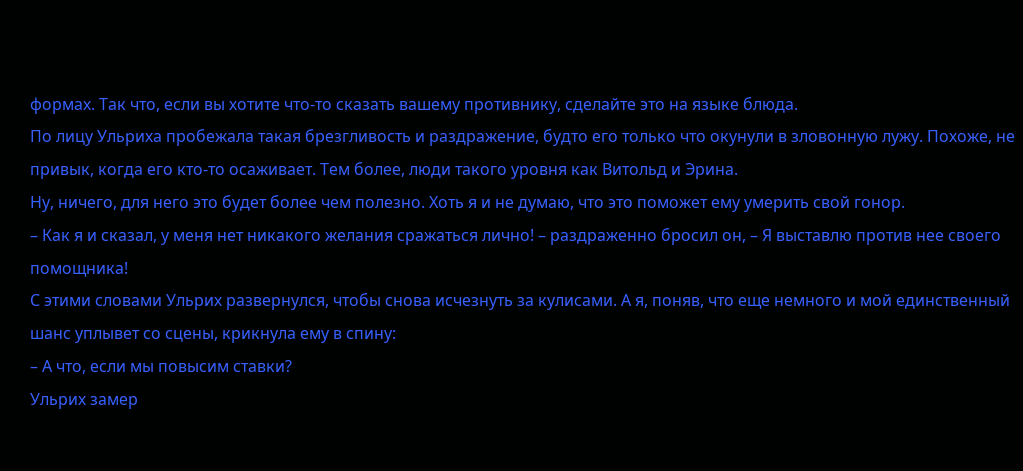формах. Так что, если вы хотите что-то сказать вашему противнику, сделайте это на языке блюда.
По лицу Ульриха пробежала такая брезгливость и раздражение, будто его только что окунули в зловонную лужу. Похоже, не привык, когда его кто-то осаживает. Тем более, люди такого уровня как Витольд и Эрина.
Ну, ничего, для него это будет более чем полезно. Хоть я и не думаю, что это поможет ему умерить свой гонор.
– Как я и сказал, у меня нет никакого желания сражаться лично! – раздраженно бросил он, – Я выставлю против нее своего помощника!
С этими словами Ульрих развернулся, чтобы снова исчезнуть за кулисами. А я, поняв, что еще немного и мой единственный шанс уплывет со сцены, крикнула ему в спину:
– А что, если мы повысим ставки?
Ульрих замер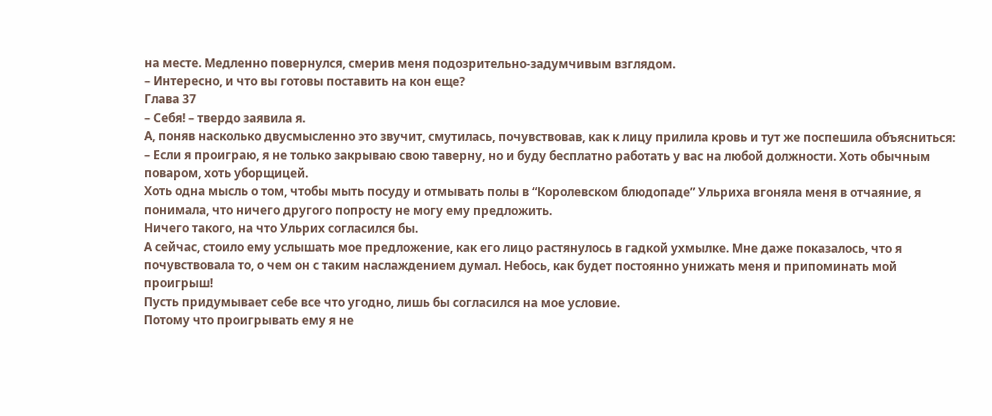на месте. Медленно повернулся, смерив меня подозрительно-задумчивым взглядом.
– Интересно, и что вы готовы поставить на кон еще?
Глава 37
– Себя! – твердо заявила я.
А, поняв насколько двусмысленно это звучит, смутилась, почувствовав, как к лицу прилила кровь и тут же поспешила объясниться:
– Если я проиграю, я не только закрываю свою таверну, но и буду бесплатно работать у вас на любой должности. Хоть обычным поваром, хоть уборщицей.
Хоть одна мысль о том, чтобы мыть посуду и отмывать полы в “Королевском блюдопаде” Ульриха вгоняла меня в отчаяние, я понимала, что ничего другого попросту не могу ему предложить.
Ничего такого, на что Ульрих согласился бы.
А сейчас, стоило ему услышать мое предложение, как его лицо растянулось в гадкой ухмылке. Мне даже показалось, что я почувствовала то, о чем он с таким наслаждением думал. Небось, как будет постоянно унижать меня и припоминать мой проигрыш!
Пусть придумывает себе все что угодно, лишь бы согласился на мое условие.
Потому что проигрывать ему я не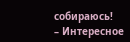собираюсь!
– Интересное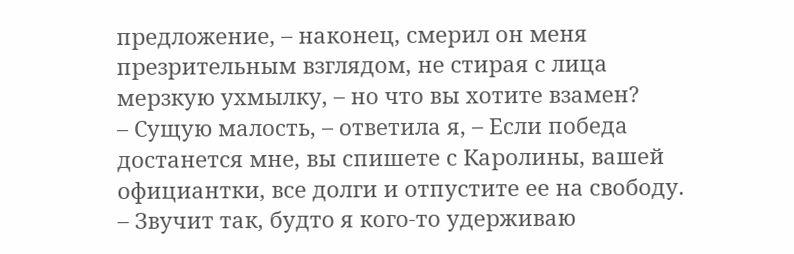предложение, – наконец, смерил он меня презрительным взглядом, не стирая с лица мерзкую ухмылку, – но что вы хотите взамен?
– Сущую малость, – ответила я, – Если победа достанется мне, вы спишете с Каролины, вашей официантки, все долги и отпустите ее на свободу.
– Звучит так, будто я кого-то удерживаю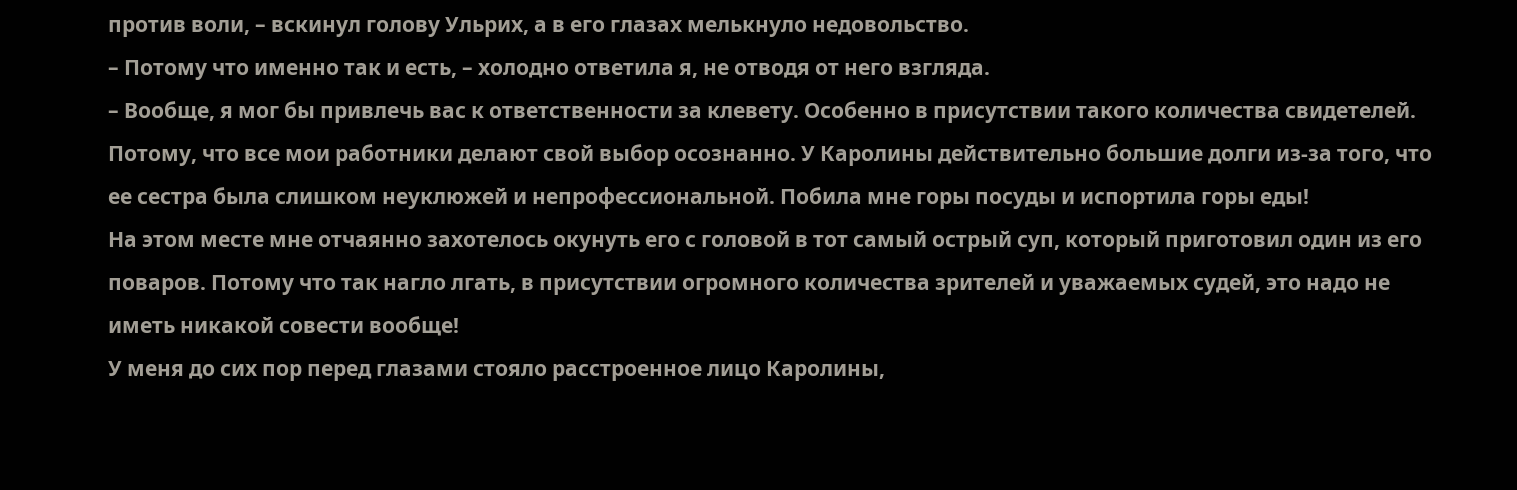против воли, – вскинул голову Ульрих, а в его глазах мелькнуло недовольство.
– Потому что именно так и есть, – холодно ответила я, не отводя от него взгляда.
– Вообще, я мог бы привлечь вас к ответственности за клевету. Особенно в присутствии такого количества свидетелей. Потому, что все мои работники делают свой выбор осознанно. У Каролины действительно большие долги из-за того, что ее сестра была слишком неуклюжей и непрофессиональной. Побила мне горы посуды и испортила горы еды!
На этом месте мне отчаянно захотелось окунуть его с головой в тот самый острый суп, который приготовил один из его поваров. Потому что так нагло лгать, в присутствии огромного количества зрителей и уважаемых судей, это надо не иметь никакой совести вообще!
У меня до сих пор перед глазами стояло расстроенное лицо Каролины,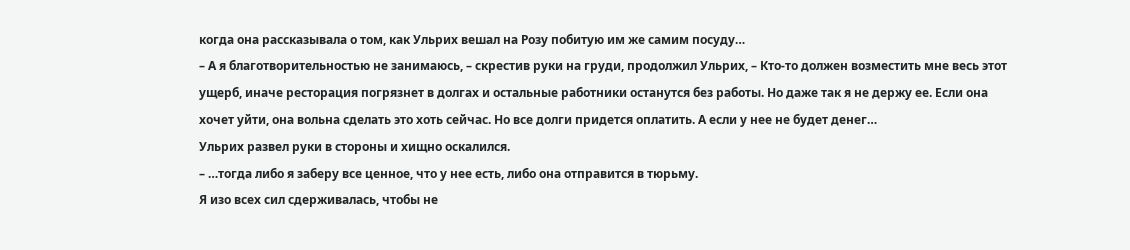когда она рассказывала о том, как Ульрих вешал на Розу побитую им же самим посуду…
– А я благотворительностью не занимаюсь, – скрестив руки на груди, продолжил Ульрих, – Кто-то должен возместить мне весь этот ущерб, иначе ресторация погрязнет в долгах и остальные работники останутся без работы. Но даже так я не держу ее. Если она хочет уйти, она вольна сделать это хоть сейчас. Но все долги придется оплатить. А если у нее не будет денег…
Ульрих развел руки в стороны и хищно оскалился.
– …тогда либо я заберу все ценное, что у нее есть, либо она отправится в тюрьму.
Я изо всех сил сдерживалась, чтобы не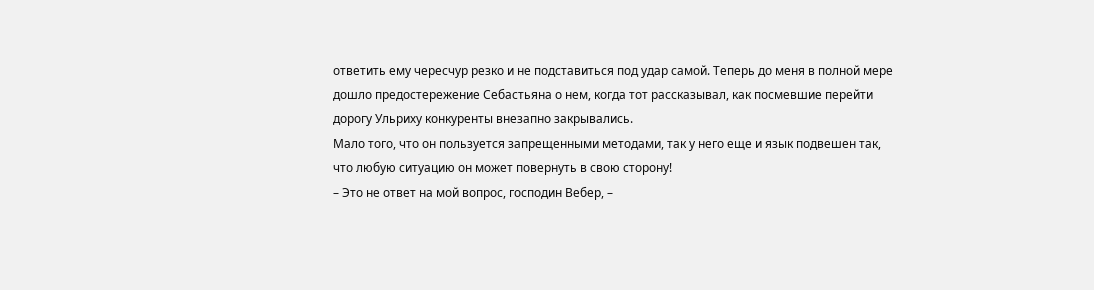ответить ему чересчур резко и не подставиться под удар самой. Теперь до меня в полной мере дошло предостережение Себастьяна о нем, когда тот рассказывал, как посмевшие перейти дорогу Ульриху конкуренты внезапно закрывались.
Мало того, что он пользуется запрещенными методами, так у него еще и язык подвешен так, что любую ситуацию он может повернуть в свою сторону!
– Это не ответ на мой вопрос, господин Вебер, –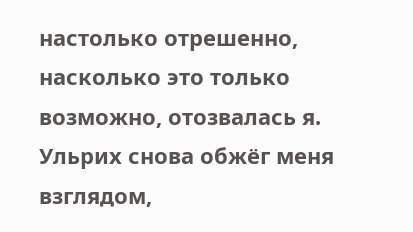настолько отрешенно, насколько это только возможно, отозвалась я.
Ульрих снова обжёг меня взглядом,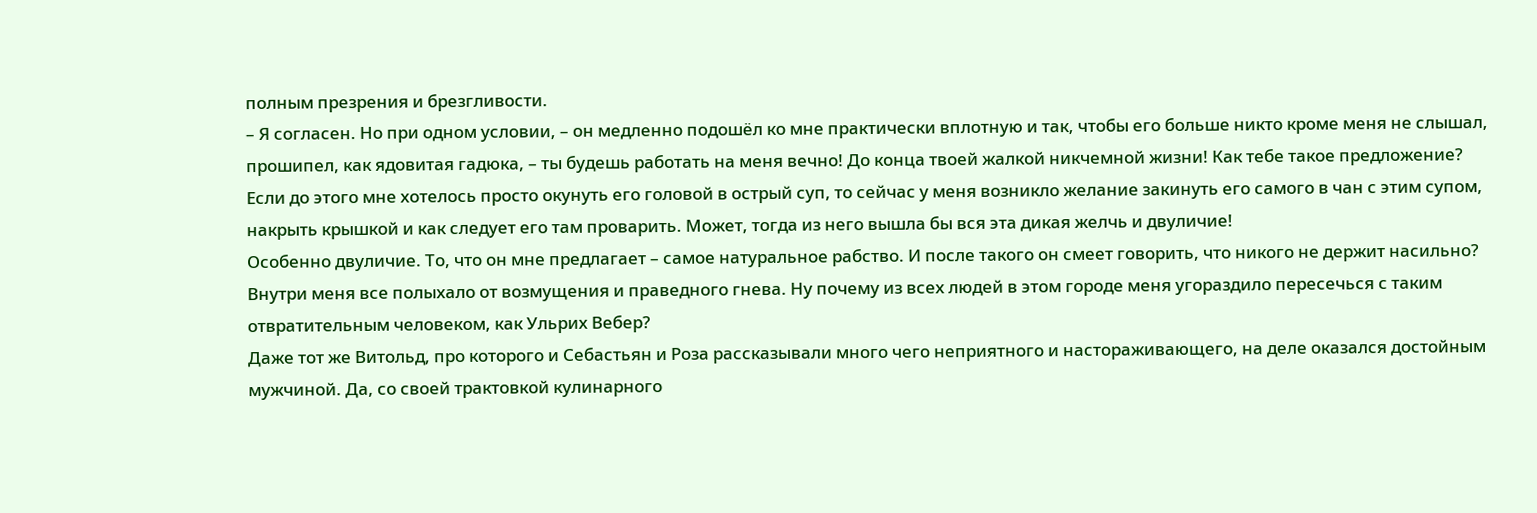полным презрения и брезгливости.
– Я согласен. Но при одном условии, – он медленно подошёл ко мне практически вплотную и так, чтобы его больше никто кроме меня не слышал, прошипел, как ядовитая гадюка, – ты будешь работать на меня вечно! До конца твоей жалкой никчемной жизни! Как тебе такое предложение?
Если до этого мне хотелось просто окунуть его головой в острый суп, то сейчас у меня возникло желание закинуть его самого в чан с этим супом, накрыть крышкой и как следует его там проварить. Может, тогда из него вышла бы вся эта дикая желчь и двуличие!
Особенно двуличие. То, что он мне предлагает – самое натуральное рабство. И после такого он смеет говорить, что никого не держит насильно?
Внутри меня все полыхало от возмущения и праведного гнева. Ну почему из всех людей в этом городе меня угораздило пересечься с таким отвратительным человеком, как Ульрих Вебер?
Даже тот же Витольд, про которого и Себастьян и Роза рассказывали много чего неприятного и настораживающего, на деле оказался достойным мужчиной. Да, со своей трактовкой кулинарного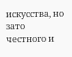искусства, но зато честного и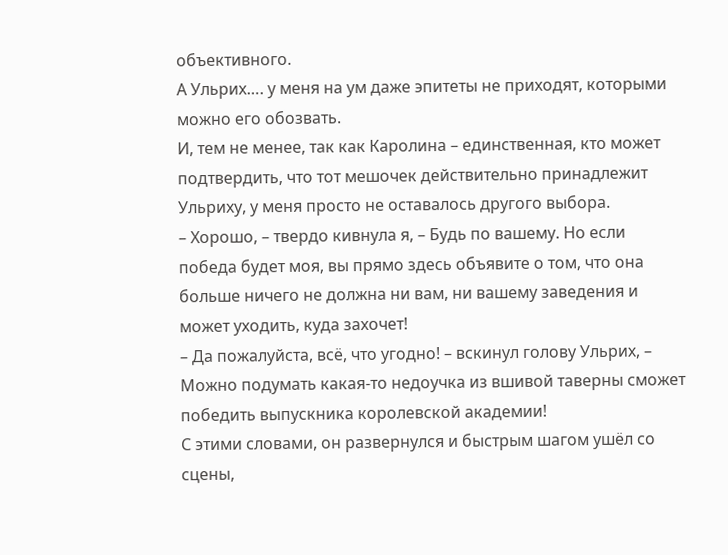объективного.
А Ульрих…. у меня на ум даже эпитеты не приходят, которыми можно его обозвать.
И, тем не менее, так как Каролина – единственная, кто может подтвердить, что тот мешочек действительно принадлежит Ульриху, у меня просто не оставалось другого выбора.
– Хорошо, – твердо кивнула я, – Будь по вашему. Но если победа будет моя, вы прямо здесь объявите о том, что она больше ничего не должна ни вам, ни вашему заведения и может уходить, куда захочет!
– Да пожалуйста, всё, что угодно! – вскинул голову Ульрих, – Можно подумать какая-то недоучка из вшивой таверны сможет победить выпускника королевской академии!
С этими словами, он развернулся и быстрым шагом ушёл со сцены,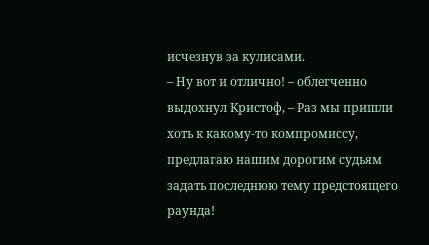исчезнув за кулисами.
– Ну вот и отлично! – облегченно выдохнул Кристоф, – Раз мы пришли хоть к какому-то компромиссу, предлагаю нашим дорогим судьям задать последнюю тему предстоящего раунда!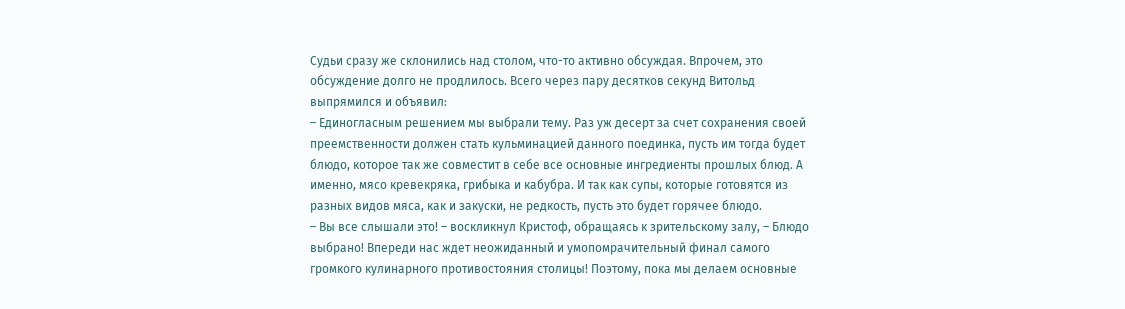Судьи сразу же склонились над столом, что-то активно обсуждая. Впрочем, это обсуждение долго не продлилось. Всего через пару десятков секунд Витольд выпрямился и объявил:
– Единогласным решением мы выбрали тему. Раз уж десерт за счет сохранения своей преемственности должен стать кульминацией данного поединка, пусть им тогда будет блюдо, которое так же совместит в себе все основные ингредиенты прошлых блюд. А именно, мясо кревекряка, грибыка и кабубра. И так как супы, которые готовятся из разных видов мяса, как и закуски, не редкость, пусть это будет горячее блюдо.
– Вы все слышали это! – воскликнул Кристоф, обращаясь к зрительскому залу, – Блюдо выбрано! Впереди нас ждет неожиданный и умопомрачительный финал самого громкого кулинарного противостояния столицы! Поэтому, пока мы делаем основные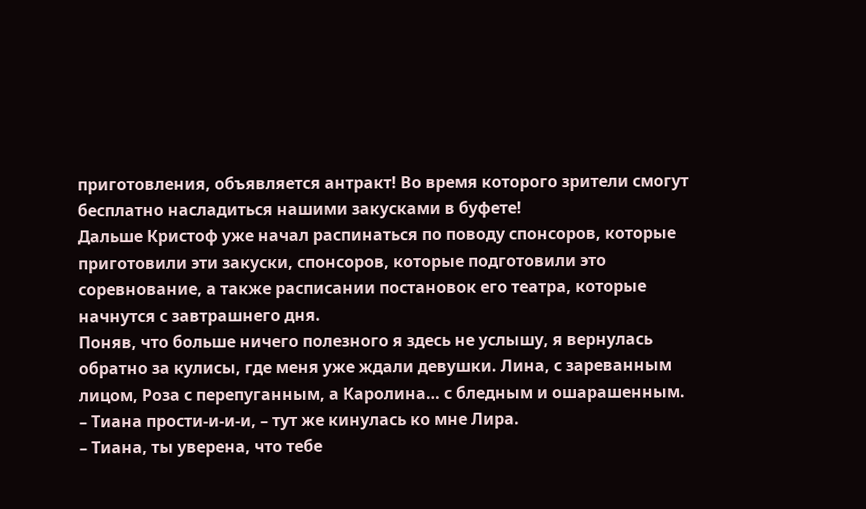приготовления, объявляется антракт! Во время которого зрители смогут бесплатно насладиться нашими закусками в буфете!
Дальше Кристоф уже начал распинаться по поводу спонсоров, которые приготовили эти закуски, спонсоров, которые подготовили это соревнование, а также расписании постановок его театра, которые начнутся с завтрашнего дня.
Поняв, что больше ничего полезного я здесь не услышу, я вернулась обратно за кулисы, где меня уже ждали девушки. Лина, с зареванным лицом, Роза с перепуганным, а Каролина… с бледным и ошарашенным.
– Тиана прости-и-и-и, – тут же кинулась ко мне Лира.
– Тиана, ты уверена, что тебе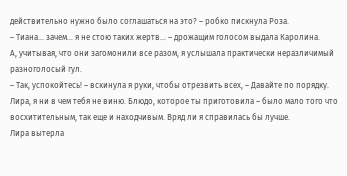действительно нужно было соглашаться на это? – робко пискнула Роза.
– Тиана… зачем… я не стою таких жертв… – дрожащим голосом выдала Каролина.
А, учитывая, что они загомонили все разом, я услышала практически неразличимый разноголосый гул.
– Так, успокойтесь! – вскинула я руки, чтобы отрезвить всех, – Давайте по порядку. Лира, я ни в чем тебя не виню. Блюдо, которое ты приготовила – было мало того что восхитительным, так еще и находчивым. Вряд ли я справилась бы лучше.
Лира вытерла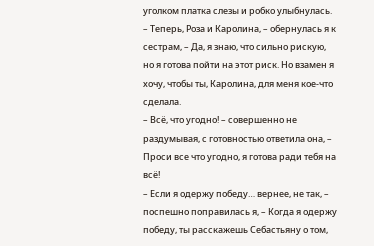уголком платка слезы и робко улыбнулась.
– Теперь, Роза и Каролина, – обернулась я к сестрам, – Да, я знаю, что сильно рискую, но я готова пойти на этот риск. Но взамен я хочу, чтобы ты, Каролина, для меня кое-что сделала.
– Всё, что угодно! – совершенно не раздумывая, с готовностью ответила она, – Проси все что угодно, я готова ради тебя на всё!
– Если я одержу победу… вернее, не так, – поспешно поправилась я, – Когда я одержу победу, ты расскажешь Себастьяну о том,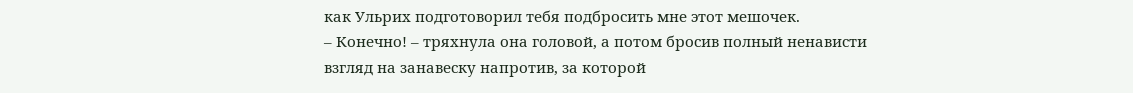как Ульрих подготоворил тебя подбросить мне этот мешочек.
– Конечно! – тряхнула она головой, а потом бросив полный ненависти взгляд на занавеску напротив, за которой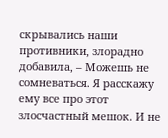скрывались наши противники, злорадно добавила, – Можешь не сомневаться. Я расскажу ему все про этот злосчастный мешок. И не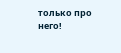только про него!